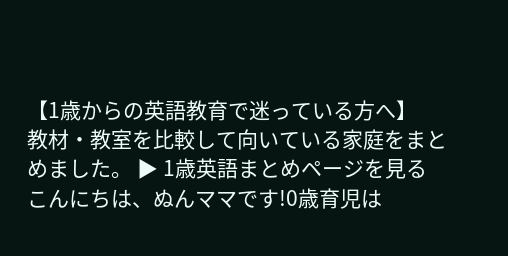【1歳からの英語教育で迷っている方へ】
教材・教室を比較して向いている家庭をまとめました。 ▶ 1歳英語まとめページを見る
こんにちは、ぬんママです!0歳育児は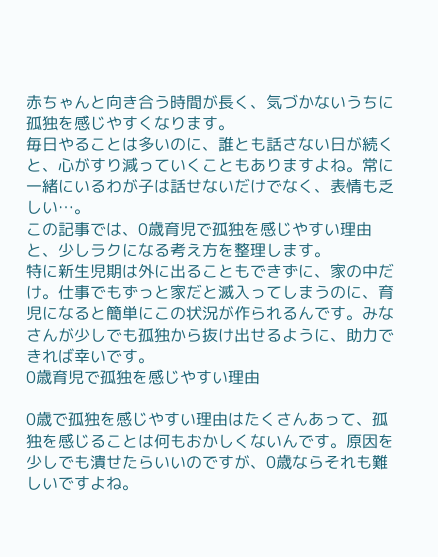赤ちゃんと向き合う時間が長く、気づかないうちに孤独を感じやすくなります。
毎日やることは多いのに、誰とも話さない日が続くと、心がすり減っていくこともありますよね。常に一緒にいるわが子は話せないだけでなく、表情も乏しい…。
この記事では、0歳育児で孤独を感じやすい理由と、少しラクになる考え方を整理します。
特に新生児期は外に出ることもできずに、家の中だけ。仕事でもずっと家だと滅入ってしまうのに、育児になると簡単にこの状況が作られるんです。みなさんが少しでも孤独から抜け出せるように、助力できれば幸いです。
0歳育児で孤独を感じやすい理由

0歳で孤独を感じやすい理由はたくさんあって、孤独を感じることは何もおかしくないんです。原因を少しでも潰せたらいいのですが、0歳ならそれも難しいですよね。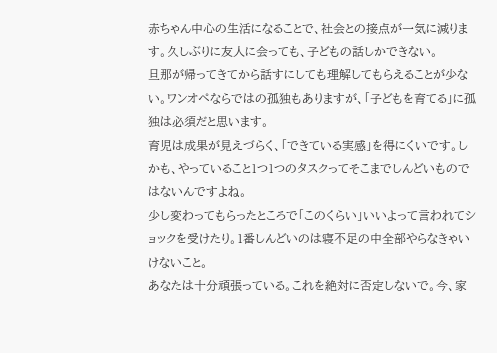赤ちゃん中心の生活になることで、社会との接点が一気に減ります。久しぶりに友人に会っても、子どもの話しかできない。
旦那が帰ってきてから話すにしても理解してもらえることが少ない。ワンオペならではの孤独もありますが、「子どもを育てる」に孤独は必須だと思います。
育児は成果が見えづらく、「できている実感」を得にくいです。しかも、やっていること1つ1つのタスクってそこまでしんどいものではないんですよね。
少し変わってもらったところで「このくらい」いいよって言われてショックを受けたり。1番しんどいのは寝不足の中全部やらなきゃいけないこと。
あなたは十分頑張っている。これを絶対に否定しないで。今、家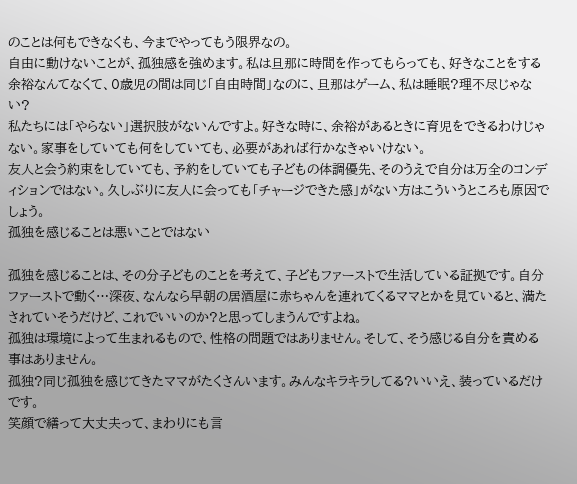のことは何もできなくも、今までやってもう限界なの。
自由に動けないことが、孤独感を強めます。私は旦那に時間を作ってもらっても、好きなことをする余裕なんてなくて、0歳児の間は同じ「自由時間」なのに、旦那はゲーム、私は睡眠?理不尽じゃない?
私たちには「やらない」選択肢がないんですよ。好きな時に、余裕があるときに育児をできるわけじゃない。家事をしていても何をしていても、必要があれば行かなきゃいけない。
友人と会う約束をしていても、予約をしていても子どもの体調優先、そのうえで自分は万全のコンディションではない。久しぶりに友人に会っても「チャージできた感」がない方はこういうところも原因でしょう。
孤独を感じることは悪いことではない

孤独を感じることは、その分子どものことを考えて、子どもファーストで生活している証拠です。自分ファーストで動く…深夜、なんなら早朝の居酒屋に赤ちゃんを連れてくるママとかを見ていると、満たされていそうだけど、これでいいのか?と思ってしまうんですよね。
孤独は環境によって生まれるもので、性格の問題ではありません。そして、そう感じる自分を責める事はありません。
孤独?同じ孤独を感じてきたママがたくさんいます。みんなキラキラしてる?いいえ、装っているだけです。
笑顔で繕って大丈夫って、まわりにも言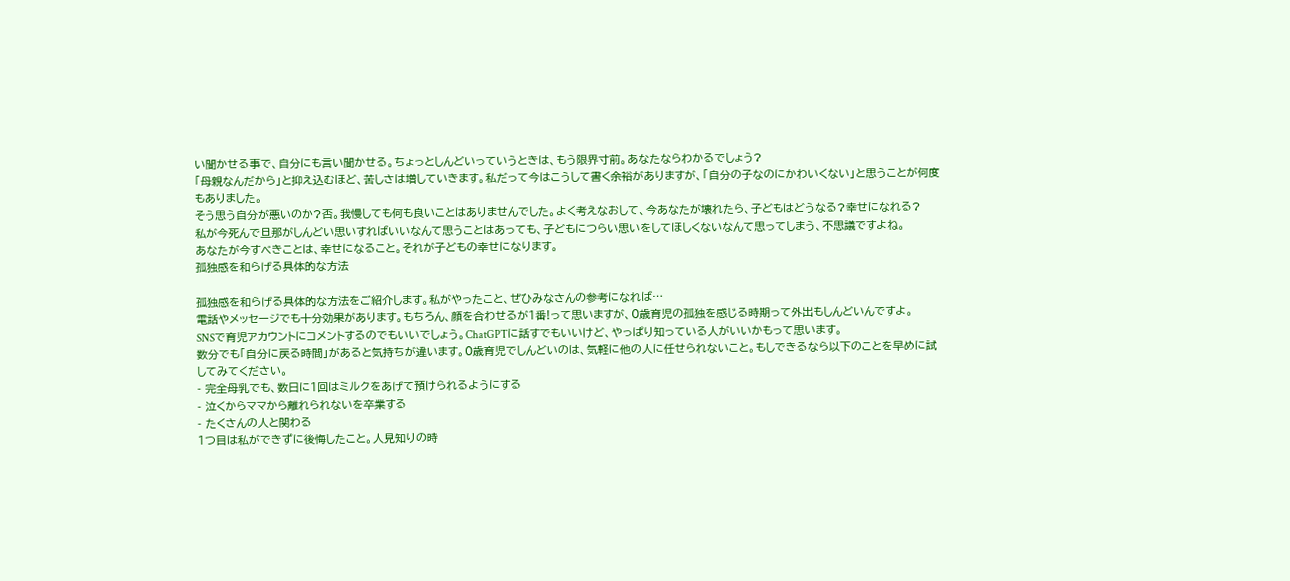い聞かせる事で、自分にも言い聞かせる。ちょっとしんどいっていうときは、もう限界寸前。あなたならわかるでしょう?
「母親なんだから」と抑え込むほど、苦しさは増していきます。私だって今はこうして書く余裕がありますが、「自分の子なのにかわいくない」と思うことが何度もありました。
そう思う自分が悪いのか?否。我慢しても何も良いことはありませんでした。よく考えなおして、今あなたが壊れたら、子どもはどうなる?幸せになれる?
私が今死んで旦那がしんどい思いすればいいなんて思うことはあっても、子どもにつらい思いをしてほしくないなんて思ってしまう、不思議ですよね。
あなたが今すべきことは、幸せになること。それが子どもの幸せになります。
孤独感を和らげる具体的な方法

孤独感を和らげる具体的な方法をご紹介します。私がやったこと、ぜひみなさんの参考になれば…
電話やメッセージでも十分効果があります。もちろん、顔を合わせるが1番!って思いますが、0歳育児の孤独を感じる時期って外出もしんどいんですよ。
SNSで育児アカウントにコメントするのでもいいでしょう。ChatGPTに話すでもいいけど、やっぱり知っている人がいいかもって思います。
数分でも「自分に戻る時間」があると気持ちが違います。0歳育児でしんどいのは、気軽に他の人に任せられないこと。もしできるなら以下のことを早めに試してみてください。
- 完全母乳でも、数日に1回はミルクをあげて預けられるようにする
- 泣くからママから離れられないを卒業する
- たくさんの人と関わる
1つ目は私ができずに後悔したこと。人見知りの時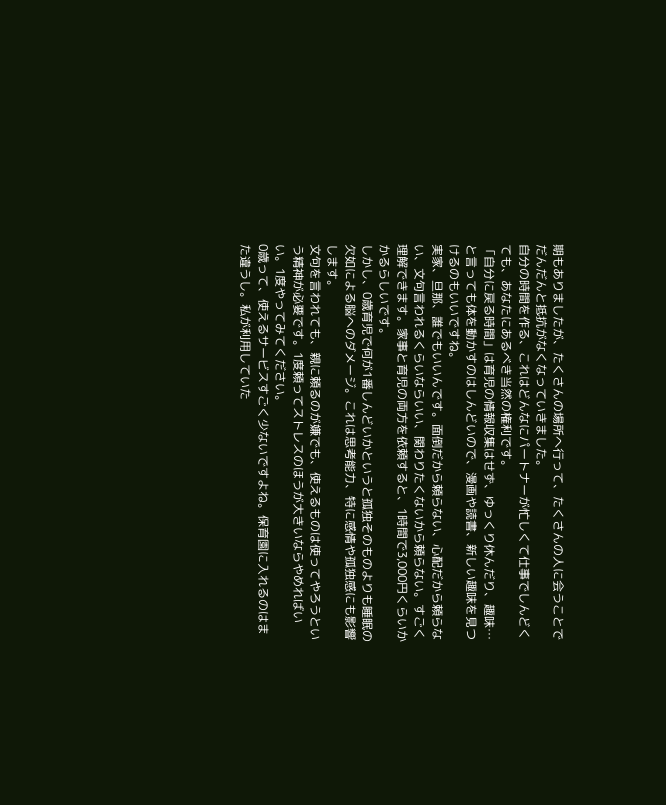期もありましたが、たくさんの場所へ行って、たくさんの人に会うことでだんだんと抵抗がなくなっていきました。
自分の時間を作る、これはどんなにパートナーが忙しくて仕事でしんどくても、あなたにあるべき当然の権利です。
「自分に戻る時間」は育児の情報収集はせず、ゆっくり休んだり、趣味…と言っても体を動かすのはしんどいので、漫画や読書、新しい趣味を見つけるのもいいですね。
実家、旦那、誰でもいいんです。面倒だから頼らない、心配だから頼らない、文句言われるくらいならいい、関わりたくないから頼らない。すごく理解できます。家事と育児の両方を依頼すると、1時間で3,000円くらいかかるらしいです。
しかし、0歳育児で何が1番しんどいかというと孤独そのものよりも睡眠の欠如による脳へのダメージ。これは思考能力、特に感情や孤独感にも影響します。
文句を言われても、親に頼るのが嫌でも、使えるものは使ってやろうという精神が必要です。1度頼ってストレスのほうが大きいならやめればいい。1度やってみてください。
0歳って、使えるサービスすごく少ないですよね。保育園に入れるのはまた違うし。私が利用していた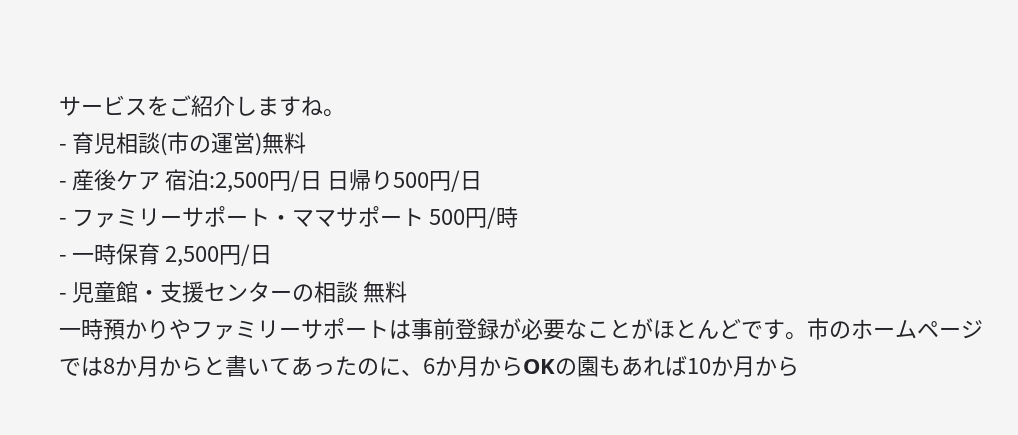サービスをご紹介しますね。
- 育児相談(市の運営)無料
- 産後ケア 宿泊:2,500円/日 日帰り500円/日
- ファミリーサポート・ママサポート 500円/時
- 一時保育 2,500円/日
- 児童館・支援センターの相談 無料
一時預かりやファミリーサポートは事前登録が必要なことがほとんどです。市のホームページでは8か月からと書いてあったのに、6か月からOKの園もあれば10か月から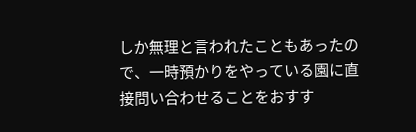しか無理と言われたこともあったので、一時預かりをやっている園に直接問い合わせることをおすす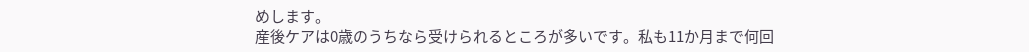めします。
産後ケアは0歳のうちなら受けられるところが多いです。私も11か月まで何回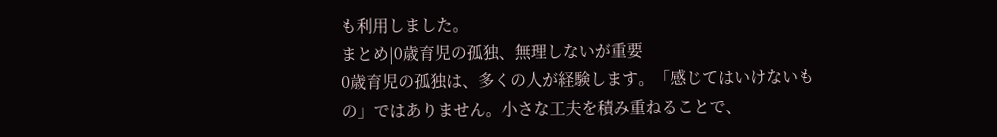も利用しました。
まとめ|0歳育児の孤独、無理しないが重要
0歳育児の孤独は、多くの人が経験します。「感じてはいけないもの」ではありません。小さな工夫を積み重ねることで、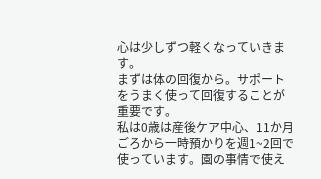心は少しずつ軽くなっていきます。
まずは体の回復から。サポートをうまく使って回復することが重要です。
私は0歳は産後ケア中心、11か月ごろから一時預かりを週1~2回で使っています。園の事情で使え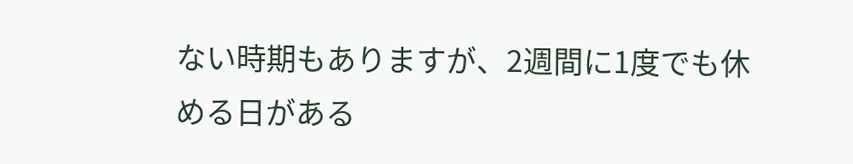ない時期もありますが、2週間に1度でも休める日がある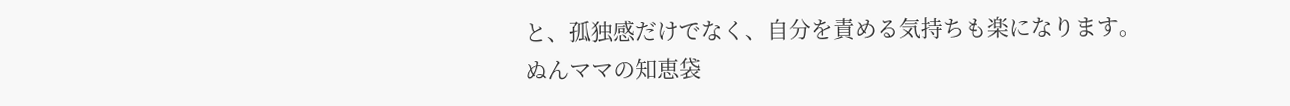と、孤独感だけでなく、自分を責める気持ちも楽になります。
ぬんママの知恵袋